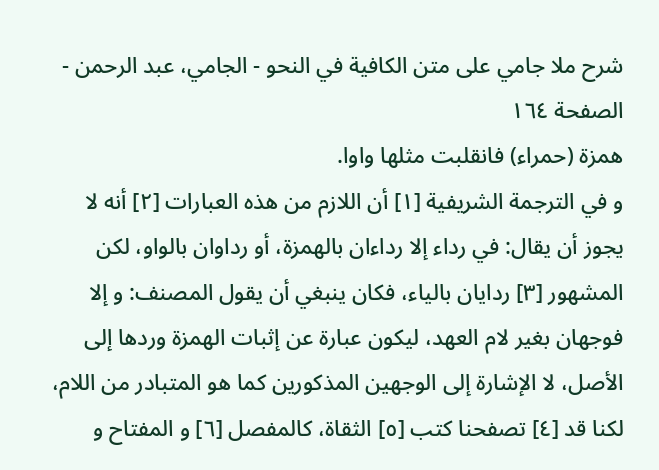شرح ملا جامي على متن الكافية في النحو - الجامي، عبد الرحمن - الصفحة ١٦٤
همزة (حمراء) فانقلبت مثلها واوا.
و في الترجمة الشريفية [١] أن اللازم من هذه العبارات [٢] أنه لا يجوز أن يقال: في رداء إلا رداءان بالهمزة، أو رداوان بالواو، لكن المشهور [٣] ردايان بالياء، فكان ينبغي أن يقول المصنف: و إلا فوجهان بغير لام العهد، ليكون عبارة عن إثبات الهمزة وردها إلى الأصل، لا الإشارة إلى الوجهين المذكورين كما هو المتبادر من اللام، لكنا قد [٤] تصفحنا كتب [٥] الثقاة، كالمفصل [٦] و المفتاح و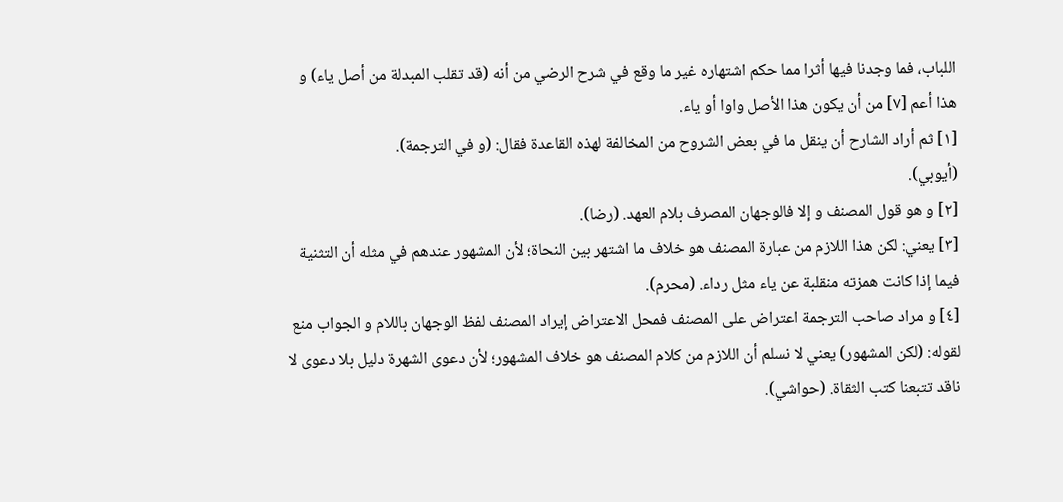اللباب، فما وجدنا فيها أثرا مما حكم اشتهاره غير ما وقع في شرح الرضي من أنه (قد تقلب المبدلة من أصل ياء) و هذا أعم [٧] من أن يكون هذا الأصل واوا أو ياء.
[١] ثم أراد الشارح أن ينقل ما في بعض الشروح من المخالفة لهذه القاعدة فقال: (و في الترجمة).
(أيوبي).
[٢] و هو قول المصنف و إلا فالوجهان المصرف بلام العهد. (رضا).
[٣] يعني: لكن هذا اللازم من عبارة المصنف هو خلاف ما اشتهر بين النحاة؛ لأن المشهور عندهم في مثله أن التثنية فيما إذا كانت همزته منقلبة عن ياء مثل رداء. (محرم).
[٤] و مراد صاحب الترجمة اعتراض على المصنف فمحل الاعتراض إيراد المصنف لفظ الوجهان باللام و الجواب منع لقوله: (لكن المشهور) يعني لا نسلم أن اللازم من كلام المصنف هو خلاف المشهور؛ لأن دعوى الشهرة دليل بلا دعوى لا ناقد تتبعنا كتب الثقاة. (حواشي).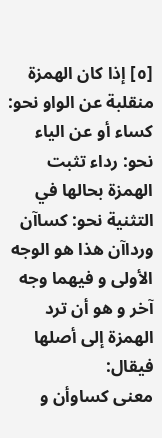[٥] إذا كان الهمزة منقلبة عن الواو نحو: كساء أو عن الياء نحو: رداء تثبت الهمزة بحالها في التثنية نحو: كساآن ورداآن هذا هو الوجه الأولى و فيهما وجه آخر و هو أن ترد الهمزة إلى أصلها فيقال:
معنى كساوأن و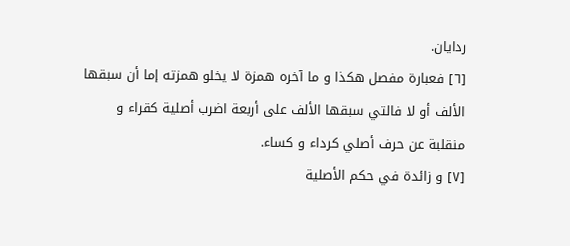ردايان.
[٦] فعبارة مفصل هكذا و ما آخره همزة لا يخلو همزته إما أن سبقها الألف أو لا فالتي سبقها الألف على أربعة اضرب أصلية كقراء و منقلبة عن حرف أصلي كرداء و كساء.
[٧] و زائدة في حكم الأصلية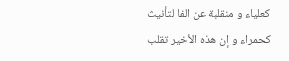كعلياء و منقلبة عن الفا لتأنيث كحمراء و إن هذه الأخير تقلب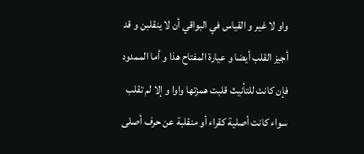واو لا غير و القياس في البواقي أن لا ينقلبن و قد أجيز القلب أيضا و عيارة المفتاح هذا و أما الممدود فإن كانت للتأنيث قلبت همزتها واوا و إلا لم تقلب سواء كانت أصلية كقراء أو منقلبة عن حرف أصلى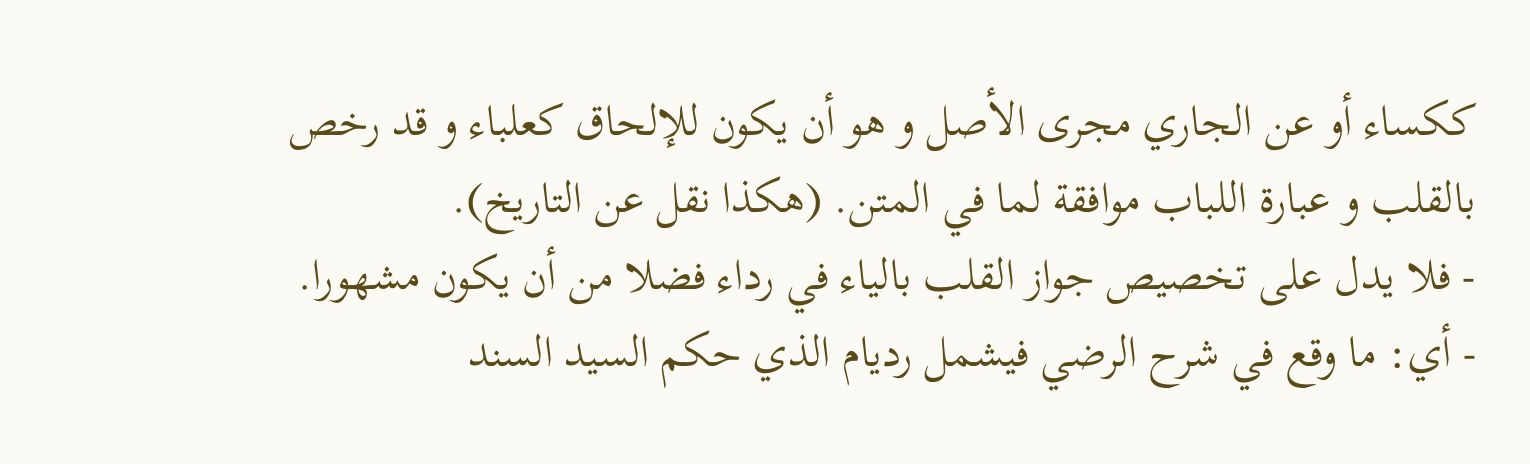ككساء أو عن الجاري مجرى الأصل و هو أن يكون للإلحاق كعلباء و قد رخص بالقلب و عبارة اللباب موافقة لما في المتن. (هكذا نقل عن التاريخ).
- فلا يدل على تخصيص جواز القلب بالياء في رداء فضلا من أن يكون مشهورا.
- أي: ما وقع في شرح الرضي فيشمل رديام الذي حكم السيد السند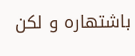باشتهاره و لكن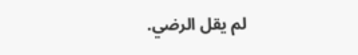لم يقل الرضي.